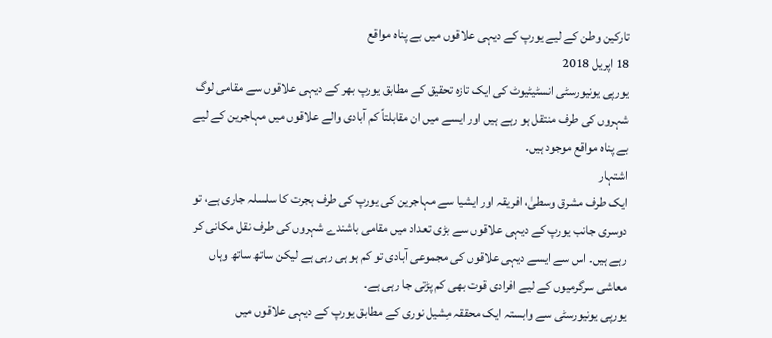تارکين وطن کے ليے يورپ کے ديہی علاقوں ميں بے پناہ مواقع
18 اپریل 2018
يورپی يونيورسٹی انسٹيٹيوٹ کی ايک تازہ تحقيق کے مطابق يورپ بھر کے ديہی علاقوں سے مقامی لوگ شہروں کی طرف منتقل ہو رہے ہيں اور ايسے ميں ان مقابلتاً کم آبادی والے علاقوں ميں مہاجرين کے ليے بے پناہ مواقع موجود ہيں۔
اشتہار
ايک طرف مشرق وسطیٰ، افريقہ اور ايشيا سے مہاجرين کی يورپ کی طرف ہجرت کا سلسلہ جاری ہے، تو دوسری جانب يورپ کے ديہی علاقوں سے بڑی تعداد ميں مقامی باشندے شہروں کی طرف نقل مکانی کر رہے ہيں۔ اس سے ایسے ديہی علاقوں کی مجموعی آبادی تو کم ہو ہی رہی ہے ليکن ساتھ ساتھ وہاں معاشی سرگرميوں کے ليے افرادی قوت بھی کم پڑتی جا رہی ہے۔
یورپی يونيورسٹی سے وابستہ ايک محققہ مِشیل نوری کے مطابق يورپ کے ديہی علاقوں ميں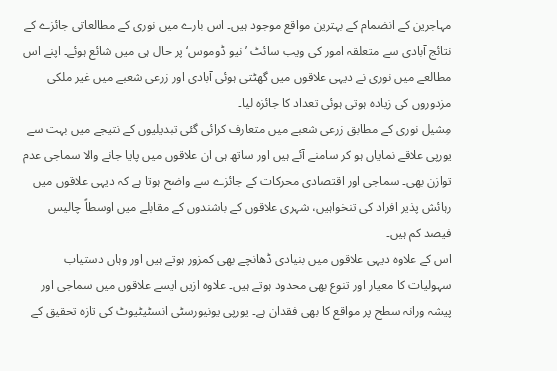مہاجرين کے انضمام کے بہترين مواقع موجود ہيں۔ اس بارے ميں نوری کے مطالعاتی جائزے کے نتائج آبادی سے متعلقہ امور کی ويب سائٹ ’نيو ڈوموس‘ پر حال ہی ميں شائع ہوئے۔ اپنے اس مطالعے ميں نوری نے ديہی علاقوں ميں گھٹتی ہوئی آبادی اور زرعی شعبے ميں غير ملکی مزدوروں کی زیادہ ہوتی ہوئی تعداد کا جائزہ ليا۔
مِشيل نوری کے مطابق زرعی شعبے ميں متعارف کرائی گئی تبديليوں کے نتيجے ميں بہت سے یورپی علاقے نماياں ہو کر سامنے آئے ہیں اور ساتھ ہی ان علاقوں ميں پايا جانے والا سماجی عدم توازن بھی۔ سماجی اور اقتصادی محرکات کے جائزے سے واضح ہوتا ہے کہ ديہی علاقوں ميں رہائش پذير افراد کی تنخواہيں، شہری علاقوں کے باشندوں کے مقابلے ميں اوسطاً چاليس فيصد کم ہيں۔
اس کے علاوہ ديہی علاقوں ميں بنيادی ڈھانچے بھی کمزور ہوتے ہيں اور وہاں دستياب سہوليات کا معيار اور تنوع بھی محدود ہوتے ہيں۔ علاوہ ازيں ايسے علاقوں ميں سماجی اور پيشہ ورانہ سطح پر مواقع کا بھی فقدان ہے۔ يورپی يونيورسٹی انسٹيٹيوٹ کی تازہ تحقيق کے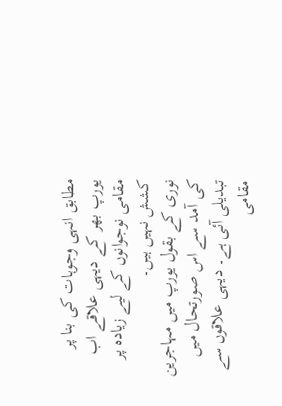مطابق انہی وجوہات کی بنا پر يورپ بھر کے ديہی علاقے اب مقامی نوجوانوں کے ليے زيادہ پر کشش نہيں ہیں۔
نوری کے بقول يورپ ميں مہاجرين کی آمد سے اس صورتحال ميں تبديلی آئی ہے۔ ديہی علاقوں سے مقامی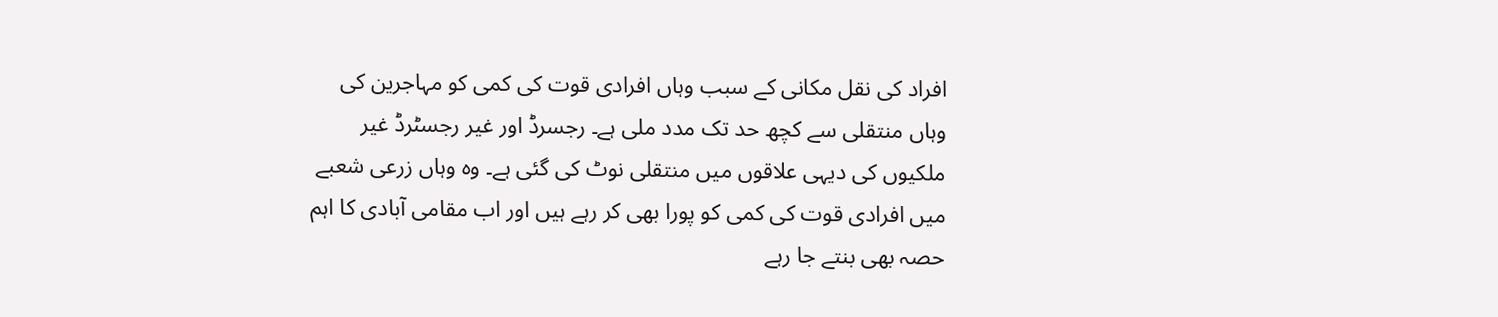افراد کی نقل مکانی کے سبب وہاں افرادی قوت کی کمی کو مہاجرين کی وہاں منتقلی سے کچھ حد تک مدد ملی ہے۔ رجسرڈ اور غير رجسٹرڈ غير ملکيوں کی ديہی علاقوں ميں منتقلی نوٹ کی گئی ہے۔ وہ وہاں زرعی شعبے ميں افرادی قوت کی کمی کو پورا بھی کر رہے ہيں اور اب مقامی آبادی کا اہم حصہ بھی بنتے جا رہے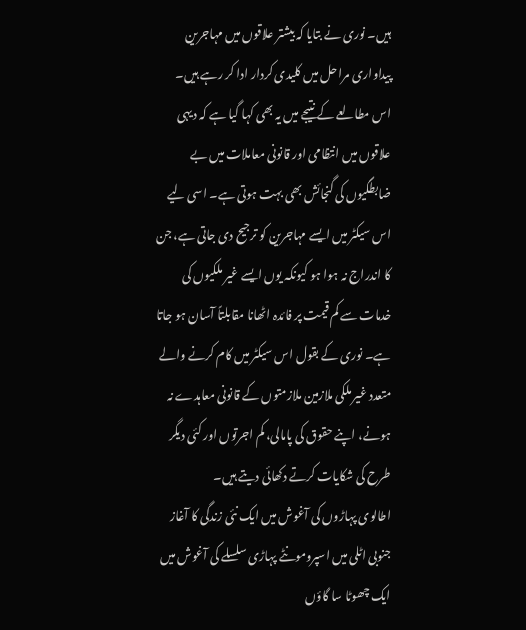ہيں۔ نوری نے بتايا کہ بيشتر علاقوں ميں مہاجرين پيداواری مراحل ميں کليدی کردار ادا کر رہے ہيں۔
اس مطالعے کے نتیجے میں يہ بھی کہا گيا ہے کہ ديہی علاقوں ميں انتظامی اور قانونی معاملات ميں بے ضابطگيوں کی گنجائش بھی بہت ہوتی ہے۔ اسی ليے اس سيکٹر ميں ايسے مہاجرين کو ترجيح دی جاتی ہے، جن کا اندراج نہ ہوا ہو کيونکہ یوں ایسے غير ملکیوں کی خدمات سے کم قیمت پر فائدہ اٹھانا مقابلتاً آسان ہو جاتا ہے۔ نوری کے بقول اس سيکٹر ميں کام کرنے والے متعدد غير ملکی ملازمين ملازمتوں کے قانونی معاہدے نہ ہونے، اپنے حقوق کی پامالی، کم اجرتوں اور کئی ديگر طرح کی شکايات کرتے دکھائی دیتے ہيں۔
اطالوی پہاڑوں کی آغوش ميں ايک نئی زندگی کا آغاز
جنوبی اٹلی ميں اسپرومونٹے پہاڑی سلسلے کی آغوش ميں ايک چھوٹا سا گاؤں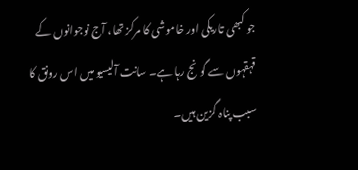جو کبھی تاريکی اور خاموشی کا مرکز تھا، آج نوجوانوں کے قہقہوں سے گونج رہا ہے۔ سانت آليسيو ميں اس رونق کا سبب پناہ گزين ہيں۔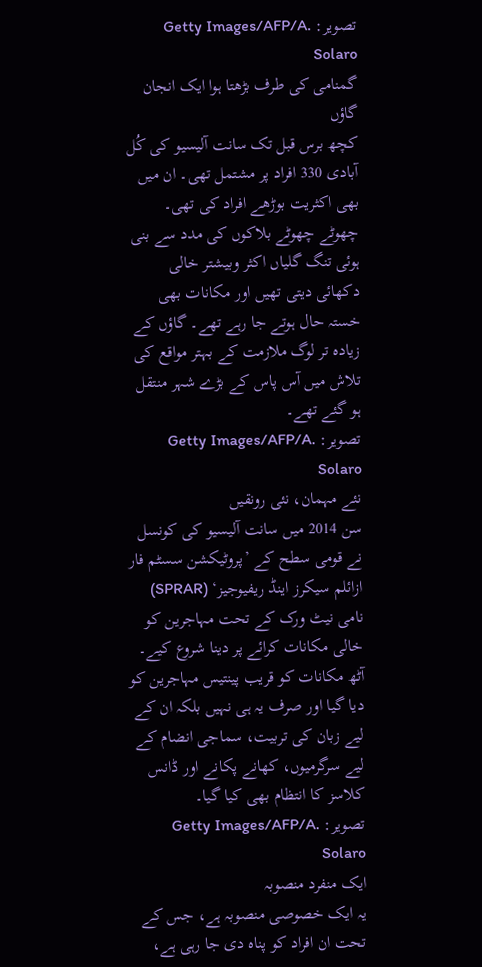تصویر: Getty Images/AFP/A. Solaro
گمنامی کی طرف بڑھتا ہوا ايک انجان گاؤں
کچھ برس قبل تک سانت آليسيو کی کُل آبادی 330 افراد پر مشتمل تھی۔ ان ميں بھی اکثريت بوڑھے افراد کی تھی۔ چھوٹے چھوٹے بلاکوں کی مدد سے بنی ہوئی تنگ گلياں اکثر وبيشتر خالی دکھائی ديتی تھيں اور مکانات بھی خستہ حال ہوتے جا رہے تھے۔ گاؤں کے زيادہ تر لوگ ملازمت کے بہتر مواقع کی تلاش ميں آس پاس کے بڑے شہر منتقل ہو گئے تھے۔
تصویر: Getty Images/AFP/A. Solaro
نئے مہمان، نئی رونقيں
سن 2014 ميں سانت آليسيو کی کونسل نے قومی سطح کے ’پروٹيکشن سسٹم فار ازائلم سيکرز اينڈ ريفيوجيز‘ (SPRAR) نامی نيٹ ورک کے تحت مہاجرين کو خالی مکانات کرائے پر دينا شروع کيے۔ آٹھ مکانات کو قريب پينتيس مہاجرين کو ديا گيا اور صرف يہ ہی نہيں بلکہ ان کے ليے زبان کی تربيت، سماجی انضام کے ليے سرگرميوں، کھانے پکانے اور ڈانس کلاسز کا انتظام بھی کيا گيا۔
تصویر: Getty Images/AFP/A. Solaro
ايک منفرد منصوبہ
يہ ايک خصوصی منصوبہ ہے، جس کے تحت ان افراد کو پناہ دی جا رہی ہے،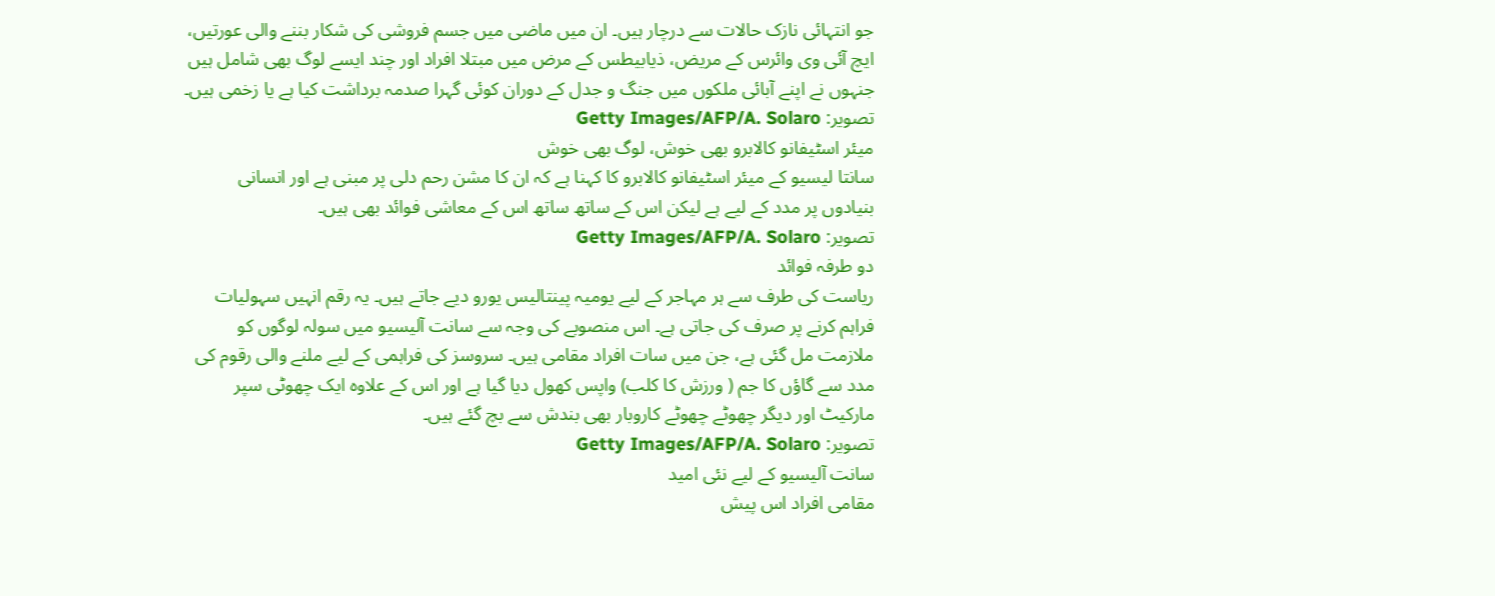جو انتہائی نازک حالات سے درچار ہيں۔ ان ميں ماضی میں جسم فروشی کی شکار بننے والی عورتيں، ايچ آئی وی وائرس کے مريض، ذيابيطس کے مرض ميں مبتلا افراد اور چند ايسے لوگ بھی شامل ہيں جنہوں نے اپنے آبائی ملکوں ميں جنگ و جدل کے دوران کوئی گہرا صدمہ برداشت کیا ہے یا زخمی ہیں۔
تصویر: Getty Images/AFP/A. Solaro
ميئر اسٹيفانو کالابرو بھی خوش، لوگ بھی خوش
سانتا ليسيو کے ميئر اسٹيفانو کالابرو کا کہنا ہے کہ ان کا مشن رحم دلی پر مبنی ہے اور انسانی بنيادوں پر مدد کے ليے ہے ليکن اس کے ساتھ ساتھ اس کے معاشی فوائد بھی ہيں۔
تصویر: Getty Images/AFP/A. Solaro
دو طرفہ فوائد
رياست کی طرف سے ہر مہاجر کے ليے يوميہ پينتاليس يورو ديے جاتے ہيں۔ يہ رقم انہیں سہوليات فراہم کرنے پر صرف کی جاتی ہے۔ اس منصوبے کی وجہ سے سانت آليسيو ميں سولہ لوگوں کو ملازمت مل گئی ہے، جن ميں سات افراد مقامی ہيں۔ سروسز کی فراہمی کے ليے ملنے والی رقوم کی مدد سے گاؤں کا جم ( ورزش کا کلب) واپس کھول ديا گيا ہے اور اس کے علاوہ ايک چھوٹی سپر مارکيٹ اور ديگر چھوٹے چھوٹے کاروبار بھی بندش سے بچ گئے ہيں۔
تصویر: Getty Images/AFP/A. Solaro
سانت آليسيو کے ليے نئی اميد
مقامی افراد اس پيش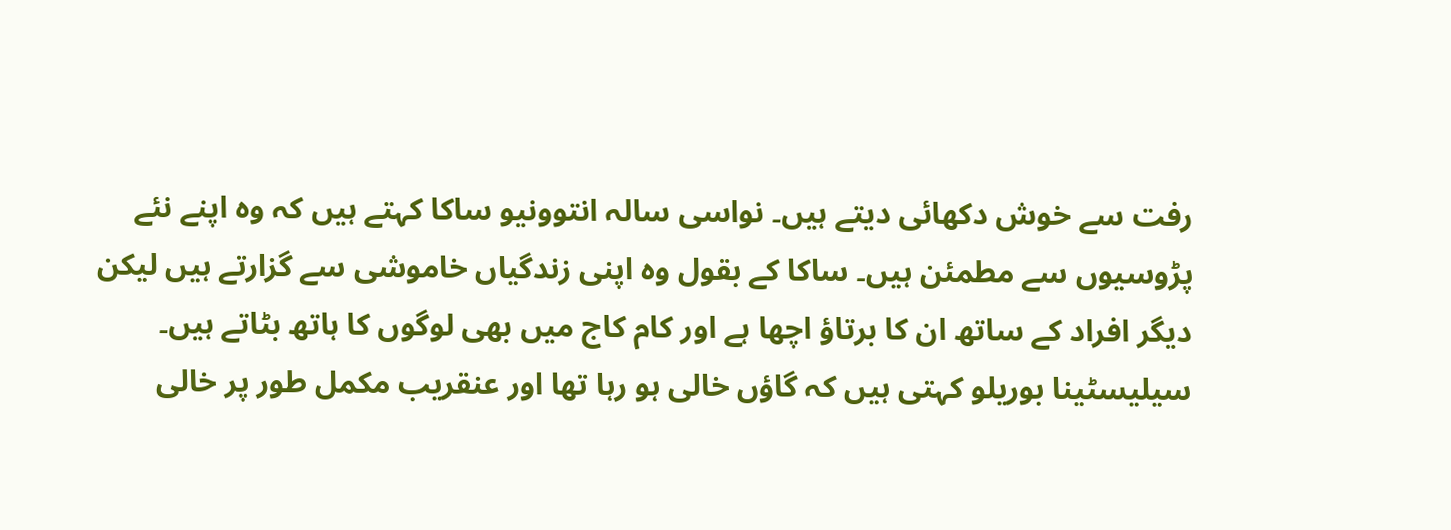رفت سے خوش دکھائی ديتے ہيں۔ نواسی سالہ انتوونيو ساکا کہتے ہيں کہ وہ اپنے نئے پڑوسيوں سے مطمئن ہيں۔ ساکا کے بقول وہ اپنی زندگياں خاموشی سے گزارتے ہيں ليکن ديگر افراد کے ساتھ ان کا برتاؤ اچھا ہے اور کام کاج ميں بھی لوگوں کا ہاتھ بٹاتے ہيں۔ سيليسٹينا بوريلو کہتی ہيں کہ گاؤں خالی ہو رہا تھا اور عنقريب مکمل طور پر خالی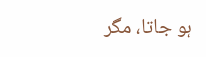ہو جاتا، مگر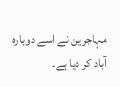مہاجرين نے اسے دوبارہ آباد کر ديا ہے۔